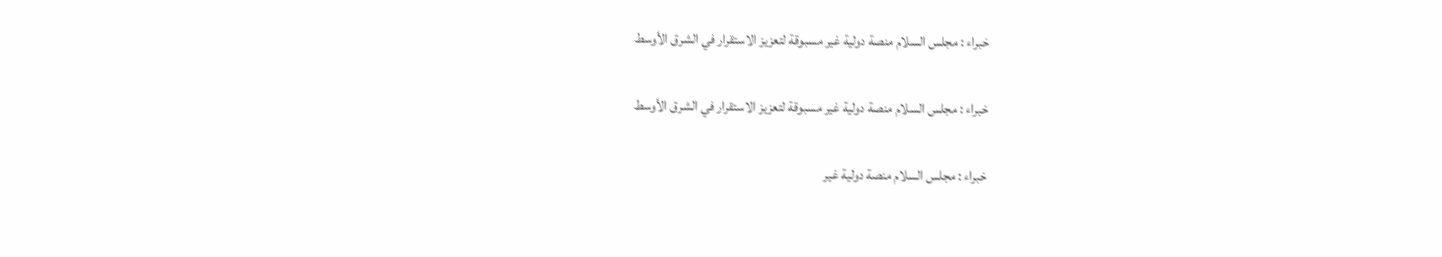خبراء : مجلس السلام منصة دولية غير مسبوقة لتعزيز الاستقرار في الشرق الأوسط

خبراء : مجلس السلام منصة دولية غير مسبوقة لتعزيز الاستقرار في الشرق الأوسط

خبراء : مجلس السلام منصة دولية غير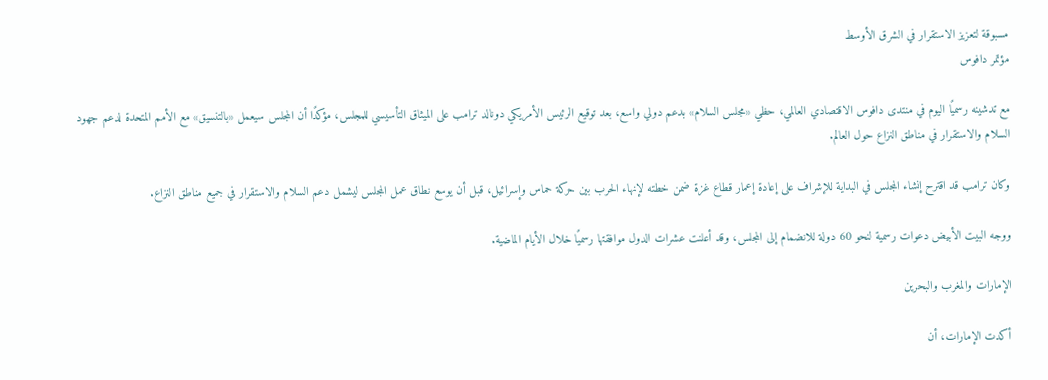مسبوقة لتعزيز الاستقرار في الشرق الأوسط
مؤتمر دافوس

مع تدشينه رسميًا اليوم في منتدى دافوس الاقتصادي العالمي، حظي «مجلس السلام» بدعم دولي واسع، بعد توقيع الرئيس الأمريكي دونالد ترامب على الميثاق التأسيسي للمجلس، مؤكدًا أن المجلس سيعمل «بالتنسيق» مع الأمم المتحدة لدعم جهود السلام والاستقرار في مناطق النزاع حول العالم.

وكان ترامب قد اقترح إنشاء المجلس في البداية للإشراف على إعادة إعمار قطاع غزة ضمن خطته لإنهاء الحرب بين حركة حماس وإسرائيل، قبل أن يوسع نطاق عمل المجلس ليشمل دعم السلام والاستقرار في جميع مناطق النزاع.

ووجه البيت الأبيض دعوات رسمية لنحو 60 دولة للانضمام إلى المجلس، وقد أعلنت عشرات الدول موافقتها رسميًا خلال الأيام الماضية.

الإمارات والمغرب والبحرين

أكدت الإمارات، أن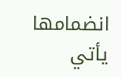انضمامها يأتي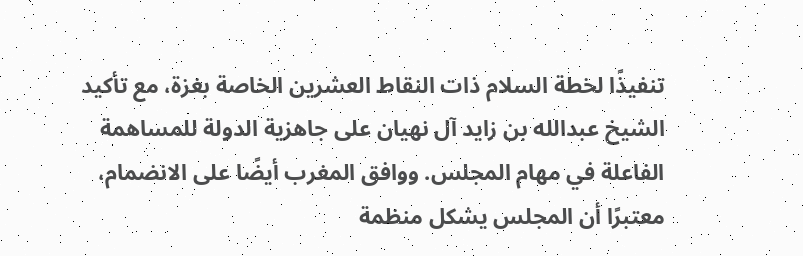تنفيذًا لخطة السلام ذات النقاط العشرين الخاصة بغزة، مع تأكيد الشيخ عبدالله بن زايد آل نهيان على جاهزية الدولة للمساهمة الفاعلة في مهام المجلس. ووافق المغرب أيضًا على الانضمام، معتبرًا أن المجلس يشكل منظمة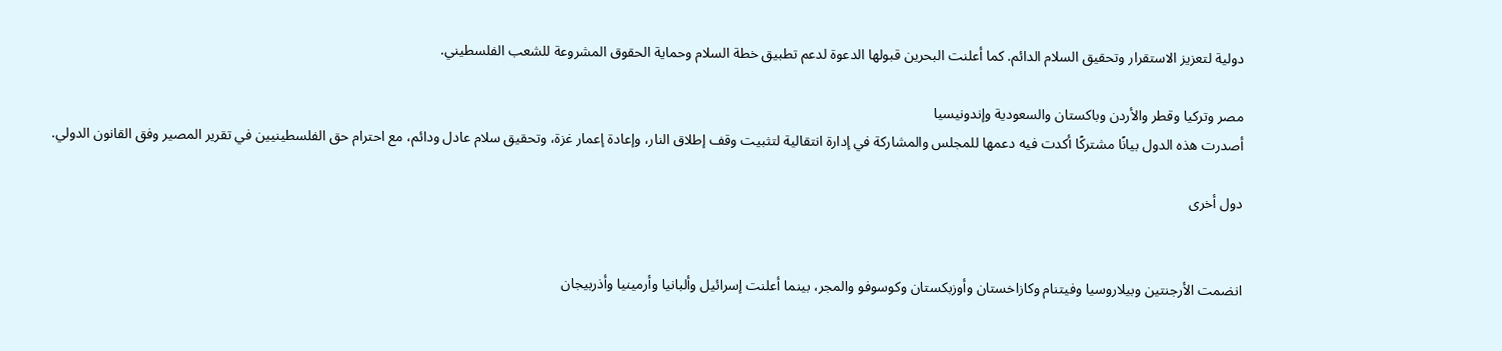دولية لتعزيز الاستقرار وتحقيق السلام الدائم. كما أعلنت البحرين قبولها الدعوة لدعم تطبيق خطة السلام وحماية الحقوق المشروعة للشعب الفلسطيني.

مصر وتركيا وقطر والأردن وباكستان والسعودية وإندونيسيا
أصدرت هذه الدول بيانًا مشتركًا أكدت فيه دعمها للمجلس والمشاركة في إدارة انتقالية لتثبيت وقف إطلاق النار، وإعادة إعمار غزة، وتحقيق سلام عادل ودائم، مع احترام حق الفلسطينيين في تقرير المصير وفق القانون الدولي.

دول أخرى


انضمت الأرجنتين وبيلاروسيا وفيتنام وكازاخستان وأوزبكستان وكوسوفو والمجر، بينما أعلنت إسرائيل وألبانيا وأرمينيا وأذربيجان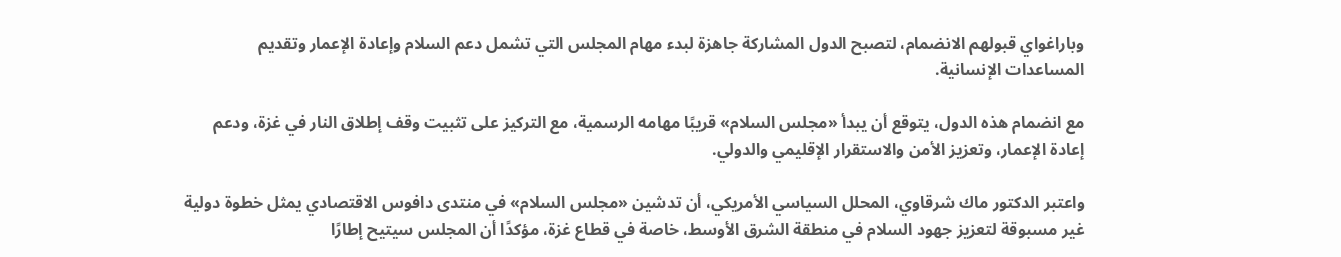وباراغواي قبولهم الانضمام، لتصبح الدول المشاركة جاهزة لبدء مهام المجلس التي تشمل دعم السلام وإعادة الإعمار وتقديم المساعدات الإنسانية.

مع انضمام هذه الدول، يتوقع أن يبدأ «مجلس السلام» قريبًا مهامه الرسمية، مع التركيز على تثبيت وقف إطلاق النار في غزة، ودعم إعادة الإعمار، وتعزيز الأمن والاستقرار الإقليمي والدولي.

واعتبر الدكتور ماك شرقاوي، المحلل السياسي الأمريكي، أن تدشين «مجلس السلام» في منتدى دافوس الاقتصادي يمثل خطوة دولية غير مسبوقة لتعزيز جهود السلام في منطقة الشرق الأوسط، خاصة في قطاع غزة، مؤكدًا أن المجلس سيتيح إطارًا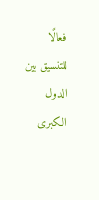فعالًا للتنسيق بين الدول الكبرى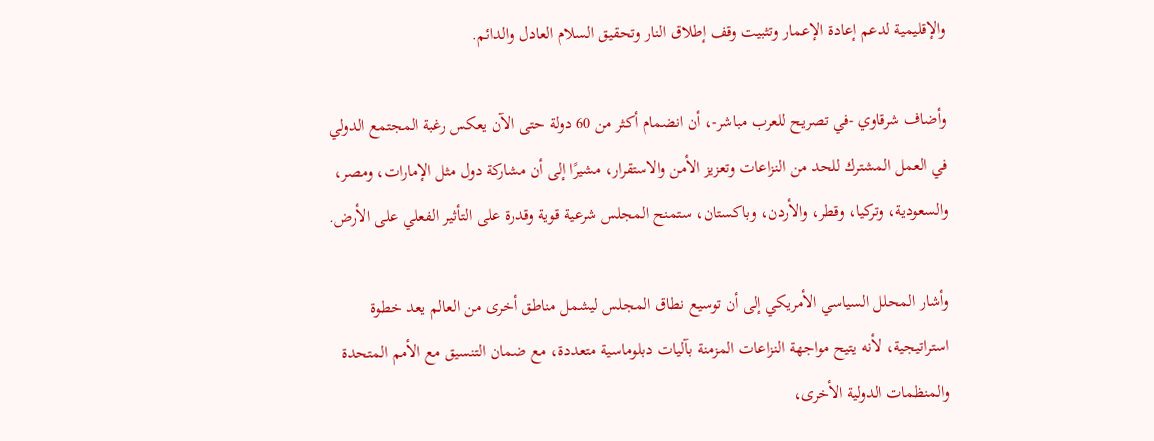والإقليمية لدعم إعادة الإعمار وتثبيت وقف إطلاق النار وتحقيق السلام العادل والدائم.

وأضاف شرقاوي -في تصريح للعرب مباشر-، أن انضمام أكثر من 60 دولة حتى الآن يعكس رغبة المجتمع الدولي في العمل المشترك للحد من النزاعات وتعزيز الأمن والاستقرار، مشيرًا إلى أن مشاركة دول مثل الإمارات، ومصر، والسعودية، وتركيا، وقطر، والأردن، وباكستان، ستمنح المجلس شرعية قوية وقدرة على التأثير الفعلي على الأرض.

وأشار المحلل السياسي الأمريكي إلى أن توسيع نطاق المجلس ليشمل مناطق أخرى من العالم يعد خطوة استراتيجية، لأنه يتيح مواجهة النزاعات المزمنة بآليات دبلوماسية متعددة، مع ضمان التنسيق مع الأمم المتحدة والمنظمات الدولية الأخرى،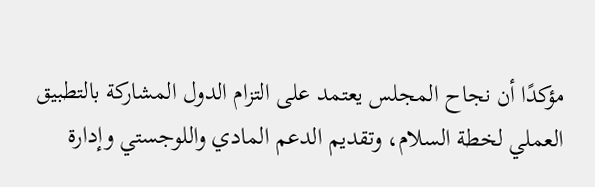مؤكدًا أن نجاح المجلس يعتمد على التزام الدول المشاركة بالتطبيق العملي لخطة السلام، وتقديم الدعم المادي واللوجستي وإدارة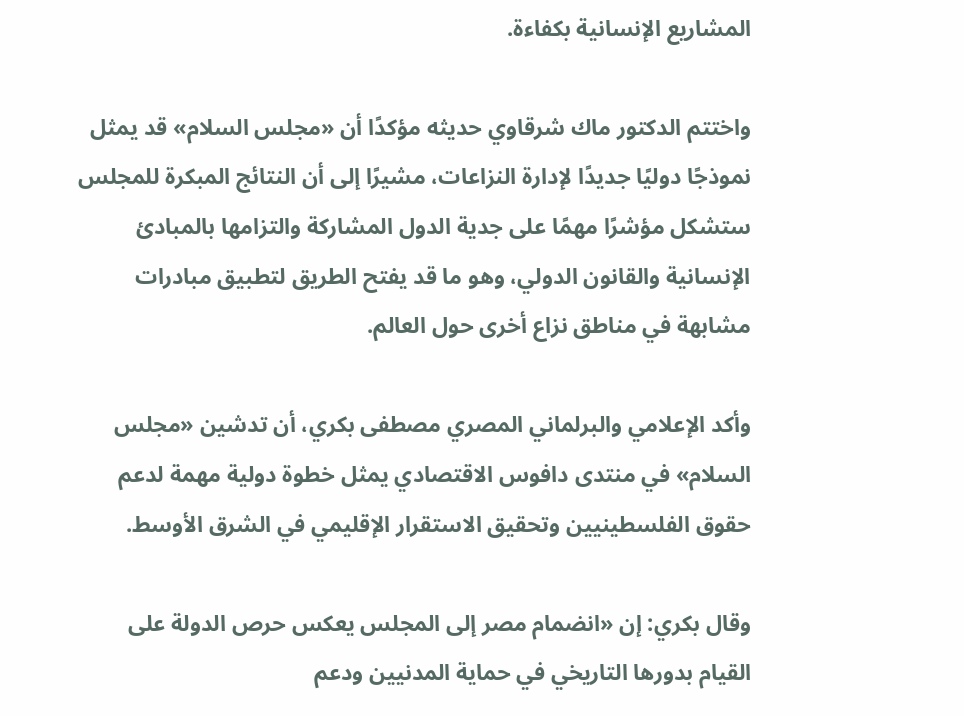المشاريع الإنسانية بكفاءة.

واختتم الدكتور ماك شرقاوي حديثه مؤكدًا أن «مجلس السلام» قد يمثل نموذجًا دوليًا جديدًا لإدارة النزاعات، مشيرًا إلى أن النتائج المبكرة للمجلس ستشكل مؤشرًا مهمًا على جدية الدول المشاركة والتزامها بالمبادئ الإنسانية والقانون الدولي، وهو ما قد يفتح الطريق لتطبيق مبادرات مشابهة في مناطق نزاع أخرى حول العالم.

وأكد الإعلامي والبرلماني المصري مصطفى بكري، أن تدشين «مجلس السلام» في منتدى دافوس الاقتصادي يمثل خطوة دولية مهمة لدعم حقوق الفلسطينيين وتحقيق الاستقرار الإقليمي في الشرق الأوسط.

وقال بكري: إن «انضمام مصر إلى المجلس يعكس حرص الدولة على القيام بدورها التاريخي في حماية المدنيين ودعم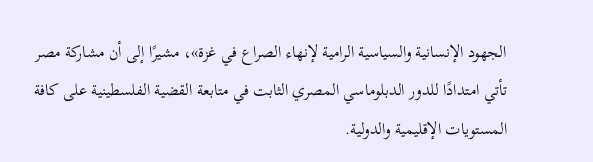الجهود الإنسانية والسياسية الرامية لإنهاء الصراع في غزة»، مشيرًا إلى أن مشاركة مصر تأتي امتدادًا للدور الدبلوماسي المصري الثابت في متابعة القضية الفلسطينية على كافة المستويات الإقليمية والدولية.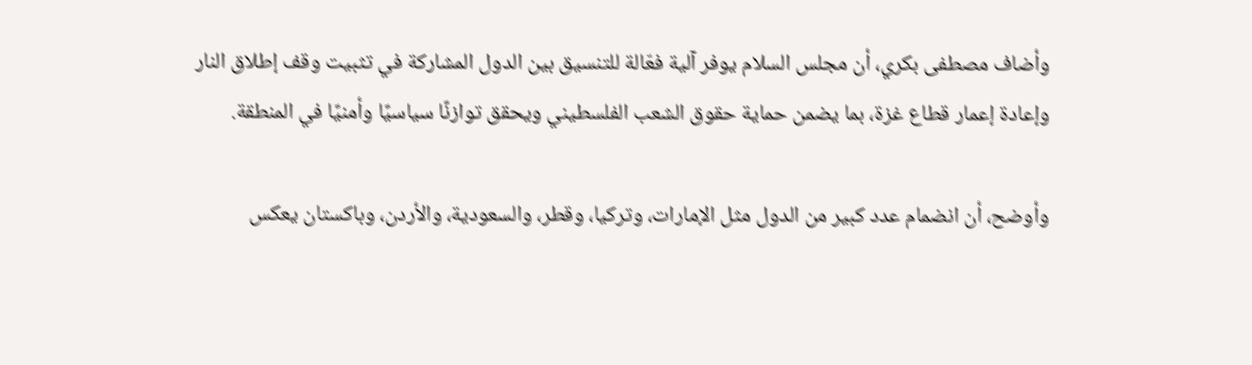وأضاف مصطفى بكري، أن مجلس السلام يوفر آلية فعّالة للتنسيق بين الدول المشاركة في تثبيت وقف إطلاق النار وإعادة إعمار قطاع غزة، بما يضمن حماية حقوق الشعب الفلسطيني ويحقق توازنًا سياسيًا وأمنيًا في المنطقة.

وأوضح، أن انضمام عدد كبير من الدول مثل الإمارات، وتركيا، وقطر، والسعودية، والأردن، وباكستان يعكس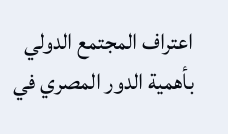اعتراف المجتمع الدولي بأهمية الدور المصري في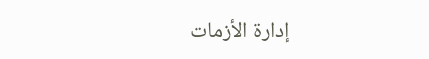إدارة الأزمات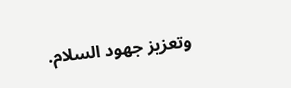وتعزيز جهود السلام.